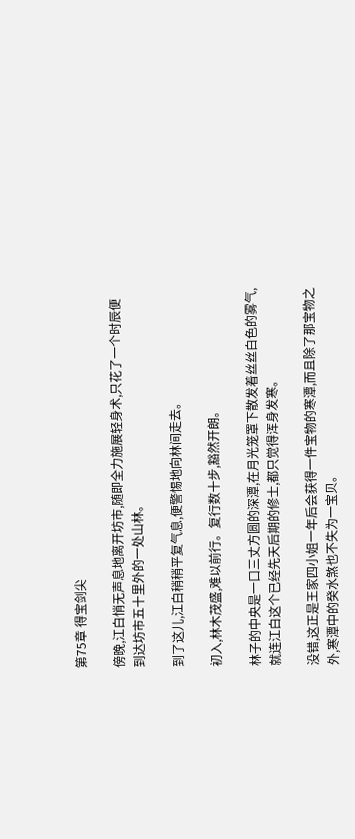第75章 得宝剑尖

傍晚,江白悄无声息地离开坊市,随即全力施展轻身术,只花了一个时辰便到达坊市五十里外的一处山林。

到了这儿,江白稍稍平复气息,便警惕地向林间走去。

初入,林木茂盛,难以前行。复行数十步,豁然开朗。

林子的中央是一口三丈方圆的深潭,在月光笼罩下散发着丝丝白色的雾气,就连江白这个已经先天后期的修士,都只觉得浑身发寒。

没错,这正是王家四小姐一年后会获得一件宝物的寒潭,而且除了那宝物之外,寒潭中的癸水煞也不失为一宝贝。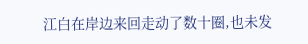江白在岸边来回走动了数十圈,也未发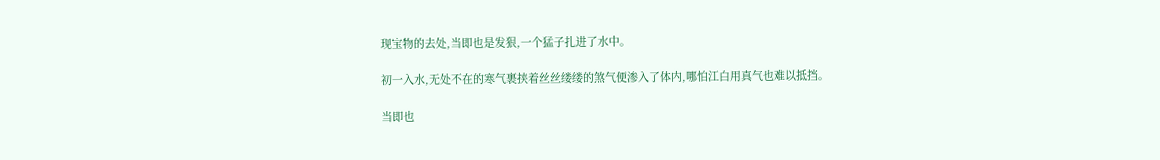现宝物的去处,当即也是发狠,一个猛子扎进了水中。

初一入水,无处不在的寒气裹挟着丝丝缕缕的煞气便渗入了体内,哪怕江白用真气也难以抵挡。

当即也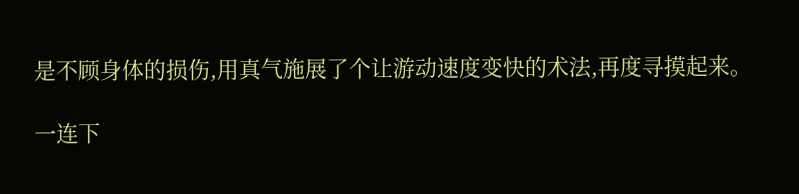是不顾身体的损伤,用真气施展了个让游动速度变快的术法,再度寻摸起来。

一连下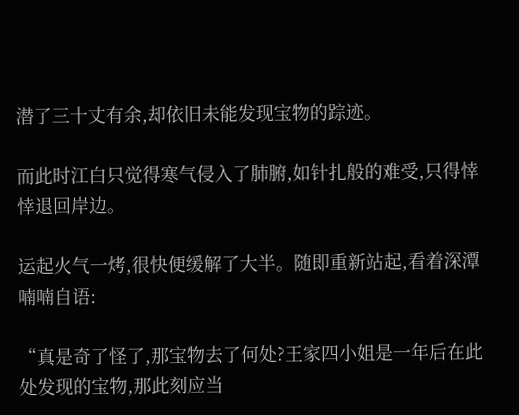潜了三十丈有余,却依旧未能发现宝物的踪迹。

而此时江白只觉得寒气侵入了肺腑,如针扎般的难受,只得悻悻退回岸边。

运起火气一烤,很快便缓解了大半。随即重新站起,看着深潭喃喃自语:

“真是奇了怪了,那宝物去了何处?王家四小姐是一年后在此处发现的宝物,那此刻应当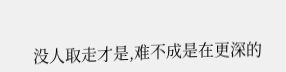没人取走才是,难不成是在更深的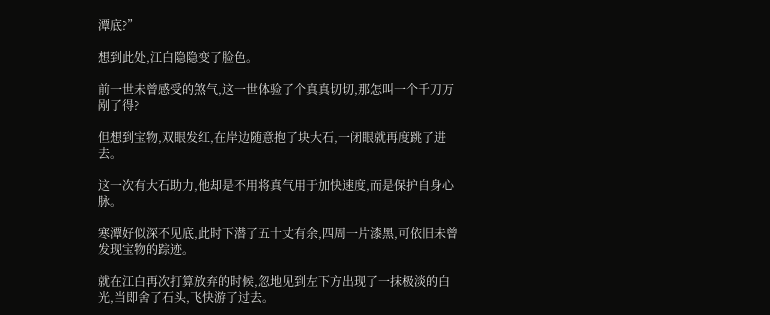潭底?”

想到此处,江白隐隐变了脸色。

前一世未曾感受的煞气,这一世体验了个真真切切,那怎叫一个千刀万剐了得?

但想到宝物,双眼发红,在岸边随意抱了块大石,一闭眼就再度跳了进去。

这一次有大石助力,他却是不用将真气用于加快速度,而是保护自身心脉。

寒潭好似深不见底,此时下潜了五十丈有余,四周一片漆黑,可依旧未曾发现宝物的踪迹。

就在江白再次打算放弃的时候,忽地见到左下方出现了一抹极淡的白光,当即舍了石头,飞快游了过去。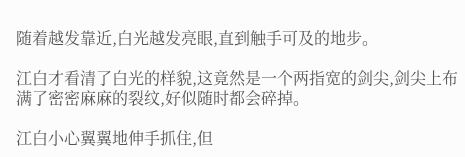随着越发靠近,白光越发亮眼,直到触手可及的地步。

江白才看清了白光的样貌,这竟然是一个两指宽的剑尖,剑尖上布满了密密麻麻的裂纹,好似随时都会碎掉。

江白小心翼翼地伸手抓住,但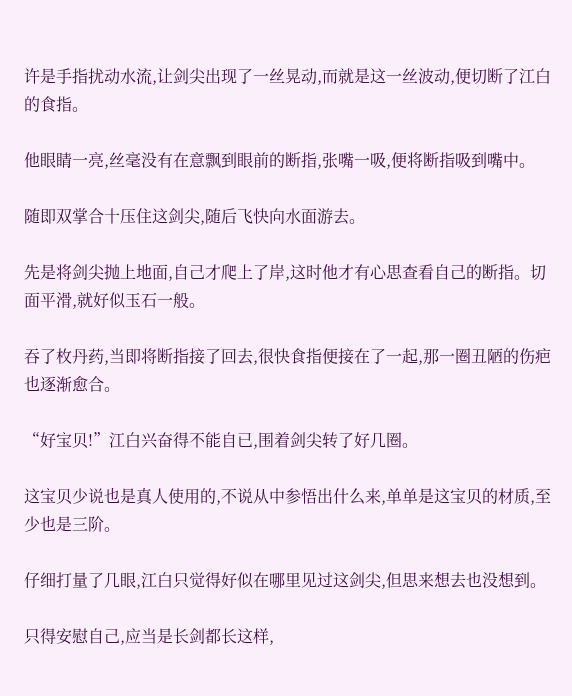许是手指扰动水流,让剑尖出现了一丝晃动,而就是这一丝波动,便切断了江白的食指。

他眼睛一亮,丝毫没有在意飘到眼前的断指,张嘴一吸,便将断指吸到嘴中。

随即双掌合十压住这剑尖,随后飞快向水面游去。

先是将剑尖抛上地面,自己才爬上了岸,这时他才有心思查看自己的断指。切面平滑,就好似玉石一般。

吞了枚丹药,当即将断指接了回去,很快食指便接在了一起,那一圈丑陋的伤疤也逐渐愈合。

“好宝贝!”江白兴奋得不能自已,围着剑尖转了好几圈。

这宝贝少说也是真人使用的,不说从中参悟出什么来,单单是这宝贝的材质,至少也是三阶。

仔细打量了几眼,江白只觉得好似在哪里见过这剑尖,但思来想去也没想到。

只得安慰自己,应当是长剑都长这样,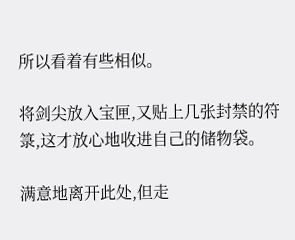所以看着有些相似。

将剑尖放入宝匣,又贴上几张封禁的符箓,这才放心地收进自己的储物袋。

满意地离开此处,但走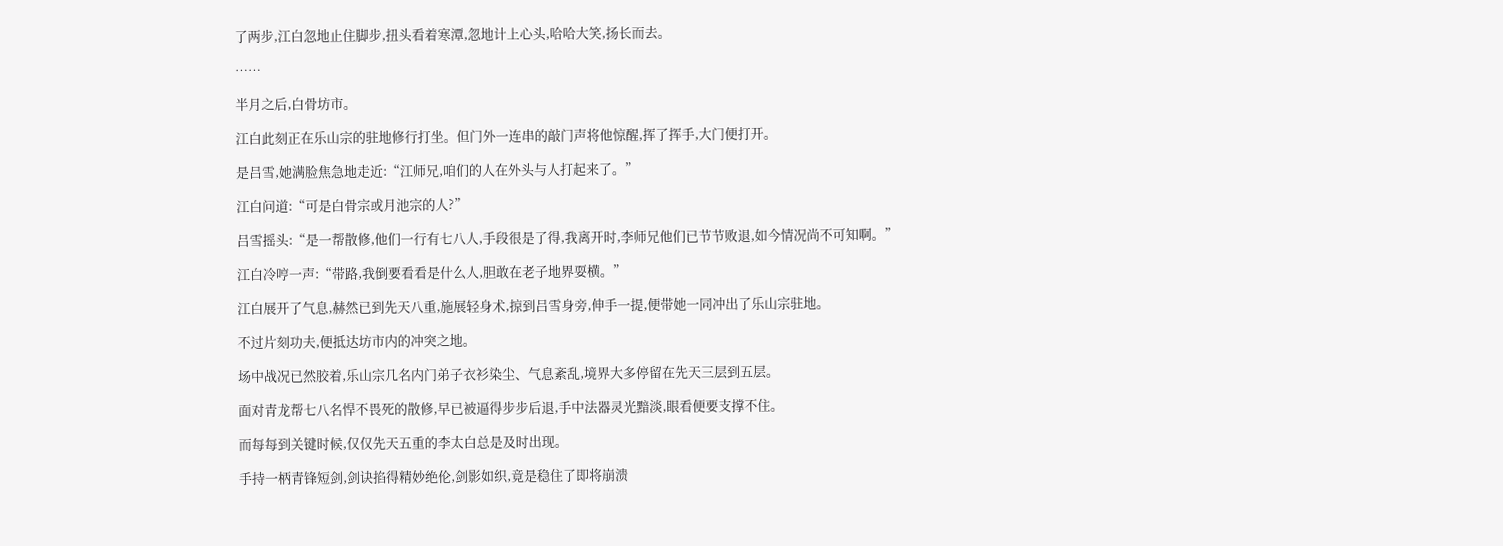了两步,江白忽地止住脚步,扭头看着寒潭,忽地计上心头,哈哈大笑,扬长而去。

……

半月之后,白骨坊市。

江白此刻正在乐山宗的驻地修行打坐。但门外一连串的敲门声将他惊醒,挥了挥手,大门便打开。

是吕雪,她满脸焦急地走近:“江师兄,咱们的人在外头与人打起来了。”

江白问道:“可是白骨宗或月池宗的人?”

吕雪摇头:“是一帮散修,他们一行有七八人,手段很是了得,我离开时,李师兄他们已节节败退,如今情况尚不可知啊。”

江白冷哼一声:“带路,我倒要看看是什么人,胆敢在老子地界耍横。”

江白展开了气息,赫然已到先天八重,施展轻身术,掠到吕雪身旁,伸手一提,便带她一同冲出了乐山宗驻地。

不过片刻功夫,便抵达坊市内的冲突之地。

场中战况已然胶着,乐山宗几名内门弟子衣衫染尘、气息紊乱,境界大多停留在先天三层到五层。

面对青龙帮七八名悍不畏死的散修,早已被逼得步步后退,手中法器灵光黯淡,眼看便要支撑不住。

而每每到关键时候,仅仅先天五重的李太白总是及时出现。

手持一柄青锋短剑,剑诀掐得精妙绝伦,剑影如织,竟是稳住了即将崩溃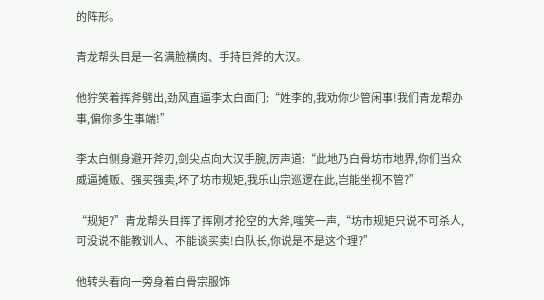的阵形。

青龙帮头目是一名满脸横肉、手持巨斧的大汉。

他狞笑着挥斧劈出,劲风直逼李太白面门:“姓李的,我劝你少管闲事!我们青龙帮办事,偏你多生事端!”

李太白侧身避开斧刃,剑尖点向大汉手腕,厉声道:“此地乃白骨坊市地界,你们当众威逼摊贩、强买强卖,坏了坊市规矩,我乐山宗巡逻在此,岂能坐视不管?”

“规矩?”青龙帮头目挥了挥刚才抡空的大斧,嗤笑一声,“坊市规矩只说不可杀人,可没说不能教训人、不能谈买卖!白队长,你说是不是这个理?”

他转头看向一旁身着白骨宗服饰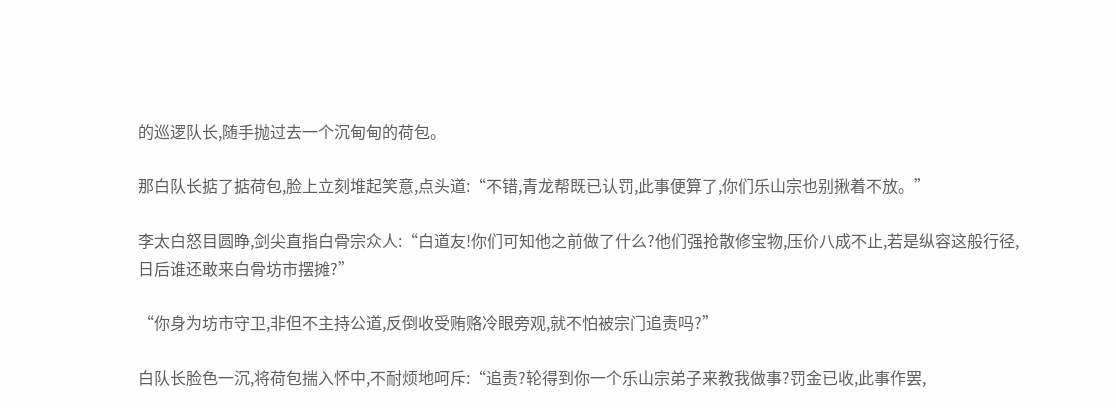的巡逻队长,随手抛过去一个沉甸甸的荷包。

那白队长掂了掂荷包,脸上立刻堆起笑意,点头道:“不错,青龙帮既已认罚,此事便算了,你们乐山宗也别揪着不放。”

李太白怒目圆睁,剑尖直指白骨宗众人:“白道友!你们可知他之前做了什么?他们强抢散修宝物,压价八成不止,若是纵容这般行径,日后谁还敢来白骨坊市摆摊?”

“你身为坊市守卫,非但不主持公道,反倒收受贿赂冷眼旁观,就不怕被宗门追责吗?”

白队长脸色一沉,将荷包揣入怀中,不耐烦地呵斥:“追责?轮得到你一个乐山宗弟子来教我做事?罚金已收,此事作罢,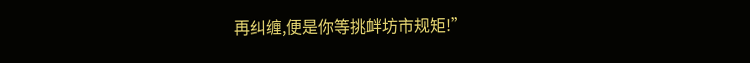再纠缠,便是你等挑衅坊市规矩!”